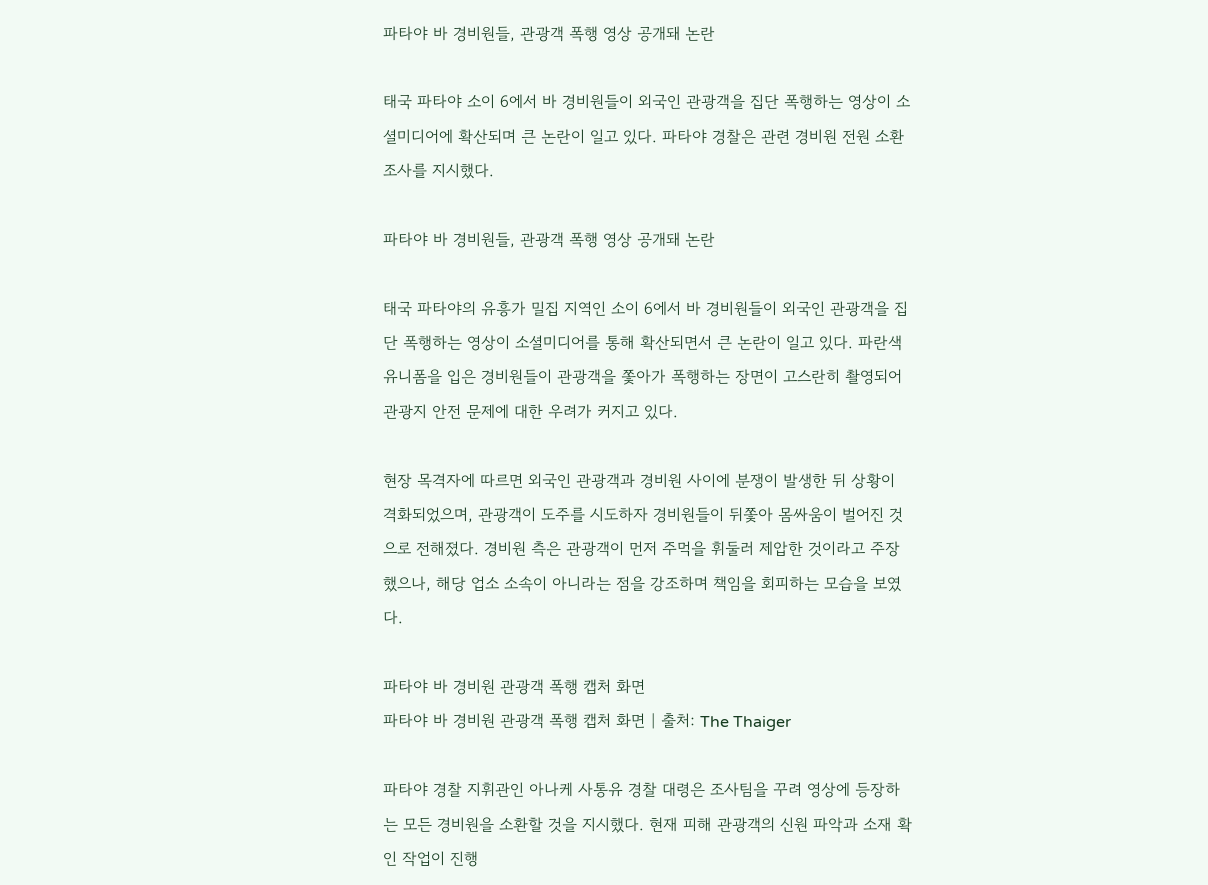파타야 바 경비원들, 관광객 폭행 영상 공개돼 논란

태국 파타야 소이 6에서 바 경비원들이 외국인 관광객을 집단 폭행하는 영상이 소셜미디어에 확산되며 큰 논란이 일고 있다. 파타야 경찰은 관련 경비원 전원 소환 조사를 지시했다.

파타야 바 경비원들, 관광객 폭행 영상 공개돼 논란

태국 파타야의 유흥가 밀집 지역인 소이 6에서 바 경비원들이 외국인 관광객을 집단 폭행하는 영상이 소셜미디어를 통해 확산되면서 큰 논란이 일고 있다. 파란색 유니폼을 입은 경비원들이 관광객을 쫓아가 폭행하는 장면이 고스란히 촬영되어 관광지 안전 문제에 대한 우려가 커지고 있다.

현장 목격자에 따르면 외국인 관광객과 경비원 사이에 분쟁이 발생한 뒤 상황이 격화되었으며, 관광객이 도주를 시도하자 경비원들이 뒤쫓아 몸싸움이 벌어진 것으로 전해졌다. 경비원 측은 관광객이 먼저 주먹을 휘둘러 제압한 것이라고 주장했으나, 해당 업소 소속이 아니라는 점을 강조하며 책임을 회피하는 모습을 보였다.

파타야 바 경비원 관광객 폭행 캡처 화면
파타야 바 경비원 관광객 폭행 캡처 화면 | 출처: The Thaiger

파타야 경찰 지휘관인 아나케 사통유 경찰 대령은 조사팀을 꾸려 영상에 등장하는 모든 경비원을 소환할 것을 지시했다. 현재 피해 관광객의 신원 파악과 소재 확인 작업이 진행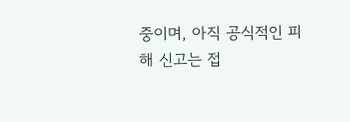중이며, 아직 공식적인 피해 신고는 접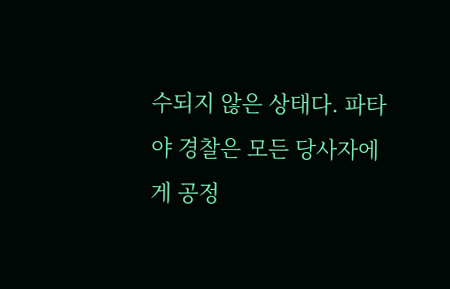수되지 않은 상태다. 파타야 경찰은 모든 당사자에게 공정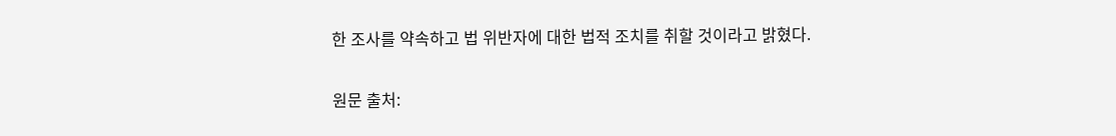한 조사를 약속하고 법 위반자에 대한 법적 조치를 취할 것이라고 밝혔다.


원문 출처: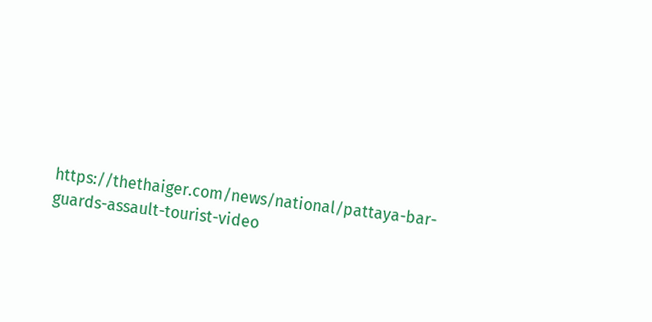https://thethaiger.com/news/national/pattaya-bar-guards-assault-tourist-video